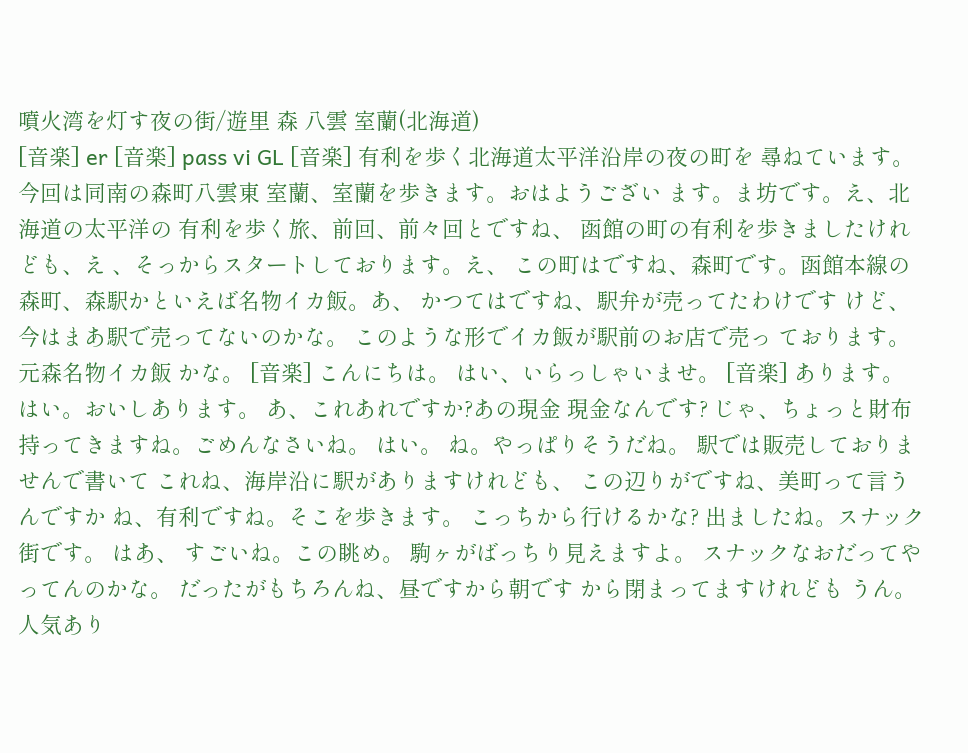噴火湾を灯す夜の街/遊里 森 八雲 室蘭(北海道)
[音楽] er [音楽] pass vi GL [音楽] 有利を歩く北海道太平洋沿岸の夜の町を 尋ねています。今回は同南の森町八雲東 室蘭、室蘭を歩きます。おはようござい ます。ま坊です。え、北海道の太平洋の 有利を歩く旅、前回、前々回とですね、 函館の町の有利を歩きましたけれども、え 、そっからスタートしております。え、 この町はですね、森町です。函館本線の 森町、森駅かといえば名物イカ飯。あ、 かつてはですね、駅弁が売ってたわけです けど、今はまあ駅で売ってないのかな。 このような形でイカ飯が駅前のお店で売っ ております。 元森名物イカ飯 かな。 [音楽] こんにちは。 はい、いらっしゃいませ。 [音楽] あります。 はい。おいしあります。 あ、これあれですか?あの現金 現金なんです? じゃ、ちょっと財布持ってきますね。ごめんなさいね。 はい。 ね。やっぱりそうだね。 駅では販売しておりませんで書いて これね、海岸沿に駅がありますけれども、 この辺りがですね、美町って言うんですか ね、有利ですね。そこを歩きます。 こっちから行けるかな? 出ましたね。スナック街です。 はあ、 すごいね。この眺め。 駒ヶがばっちり見えますよ。 スナックなおだってやってんのかな。 だったがもちろんね、昼ですから朝です から閉まってますけれども うん。 人気あり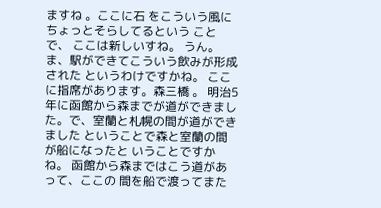ますね 。ここに石 をこういう風にちょっとそらしてるという ことで、 ここは新しいすね。 うん。 ま、駅ができてこういう飲みが形成された というわけですかね。 ここに指席があります。森三橋 。 明治5年に函館から森までが道ができまし た。で、室蘭と札幌の間が道ができました ということで森と室蘭の間が船になったと いうことですかね。 函館から森まではこう道があって、ここの 間を船で渡ってまた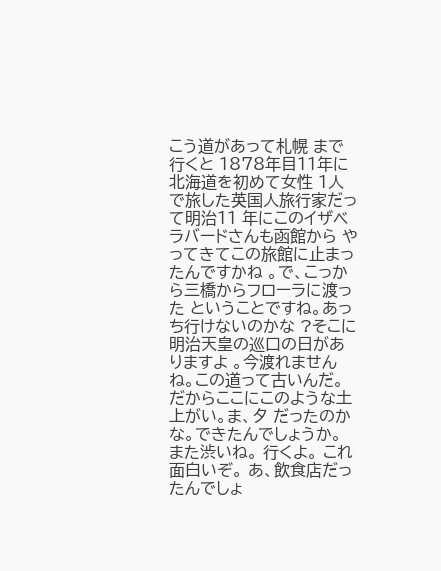こう道があって札幌 まで行くと 1878年目11年に北海道を初めて女性 1人で旅した英国人旅行家だって明治11 年にこのイザベラバードさんも函館から やってきてこの旅館に止まったんですかね 。で、こっから三橋からフローラに渡った ということですね。あっち行けないのかな ?そこに明治天皇の巡口の日がありますよ 。今渡れませんね。この道って古いんだ。 だからここにこのような土上がい。ま、夕 だったのかな。できたんでしょうか。 また渋いね。 行くよ。 これ面白いぞ。 あ、飲食店だったんでしょ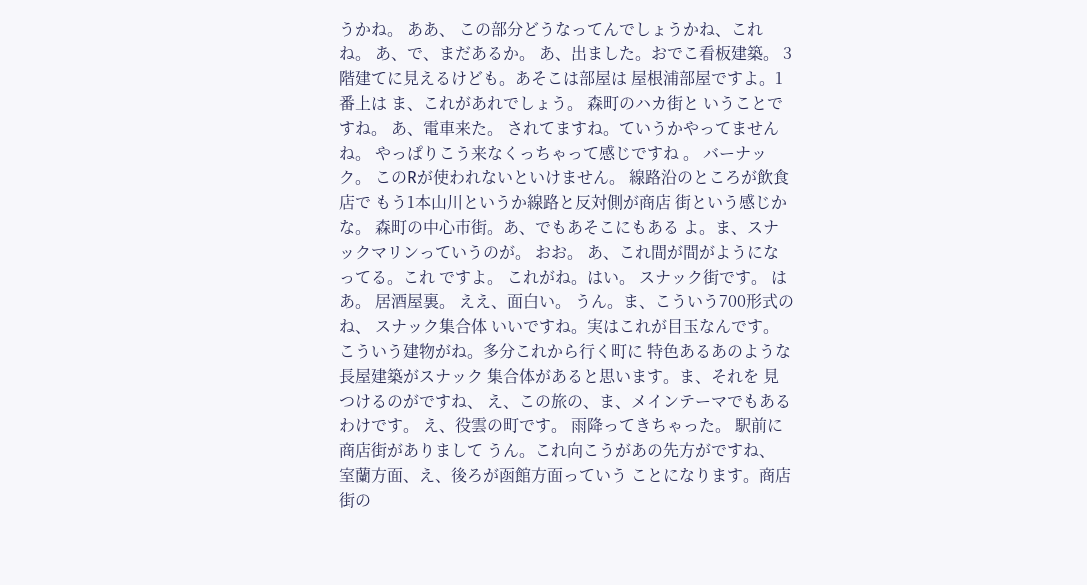うかね。 ああ、 この部分どうなってんでしょうかね、これ ね。 あ、で、まだあるか。 あ、出ました。おでこ看板建築。 3階建てに見えるけども。あそこは部屋は 屋根浦部屋ですよ。1番上は ま、これがあれでしょう。 森町のハカ街と いうことですね。 あ、電車来た。 されてますね。ていうかやってませんね。 やっぱりこう来なくっちゃって感じですね 。 バーナック。 このRが使われないといけません。 線路沿のところが飲食店で もう1本山川というか線路と反対側が商店 街という感じかな。 森町の中心市街。あ、でもあそこにもある よ。ま、スナックマリンっていうのが。 おお。 あ、これ間が間がようになってる。これ ですよ。 これがね。はい。 スナック街です。 はあ。 居酒屋裏。 ええ、面白い。 うん。ま、こういう700形式のね、 スナック集合体 いいですね。実はこれが目玉なんです。 こういう建物がね。多分これから行く町に 特色あるあのような長屋建築がスナック 集合体があると思います。ま、それを 見つけるのがですね、 え、この旅の、ま、メインテーマでもある わけです。 え、役雲の町です。 雨降ってきちゃった。 駅前に商店街がありまして うん。これ向こうがあの先方がですね、 室蘭方面、え、後ろが函館方面っていう ことになります。商店街の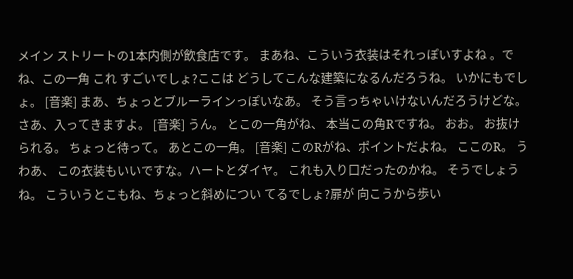メイン ストリートの1本内側が飲食店です。 まあね、こういう衣装はそれっぽいすよね 。でね、この一角 これ すごいでしょ?ここは どうしてこんな建築になるんだろうね。 いかにもでしょ。 [音楽] まあ、ちょっとブルーラインっぽいなあ。 そう言っちゃいけないんだろうけどな。 さあ、入ってきますよ。 [音楽] うん。 とこの一角がね、 本当この角Rですね。 おお。 お抜けられる。 ちょっと待って。 あとこの一角。 [音楽] このRがね、ポイントだよね。 ここのR。 うわあ、 この衣装もいいですな。ハートとダイヤ。 これも入り口だったのかね。 そうでしょうね。 こういうとこもね、ちょっと斜めについ てるでしょ?扉が 向こうから歩い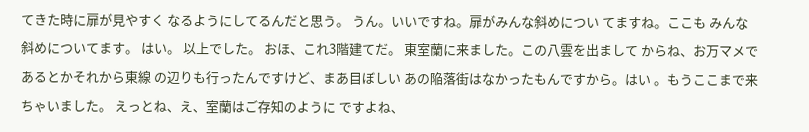てきた時に扉が見やすく なるようにしてるんだと思う。 うん。いいですね。扉がみんな斜めについ てますね。ここも みんな斜めについてます。 はい。 以上でした。 おほ、これ3階建てだ。 東室蘭に来ました。この八雲を出まして からね、お万マメであるとかそれから東線 の辺りも行ったんですけど、まあ目ぼしい あの陥落街はなかったもんですから。はい 。もうここまで来ちゃいました。 えっとね、え、室蘭はご存知のように ですよね、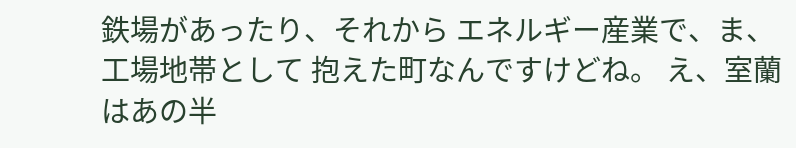鉄場があったり、それから エネルギー産業で、ま、工場地帯として 抱えた町なんですけどね。 え、室蘭はあの半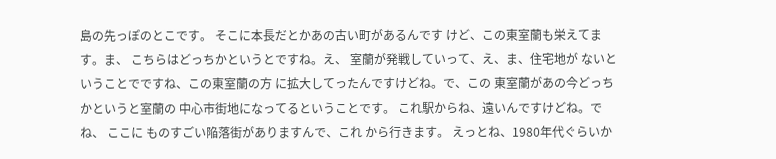島の先っぽのとこです。 そこに本長だとかあの古い町があるんです けど、この東室蘭も栄えてます。ま、 こちらはどっちかというとですね。え、 室蘭が発戦していって、え、ま、住宅地が ないということでですね、この東室蘭の方 に拡大してったんですけどね。で、この 東室蘭があの今どっちかというと室蘭の 中心市街地になってるということです。 これ駅からね、遠いんですけどね。でね、 ここに ものすごい陥落街がありますんで、これ から行きます。 えっとね、1980年代ぐらいか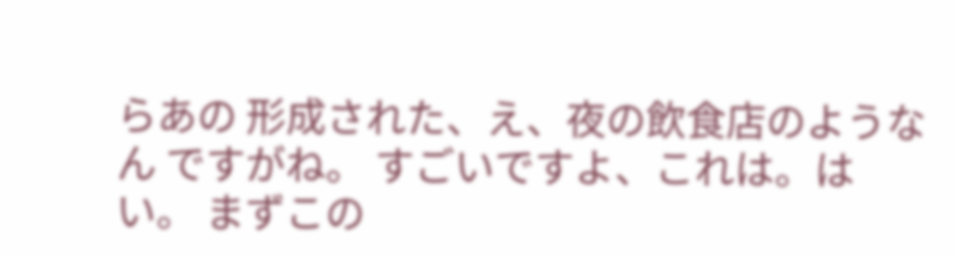らあの 形成された、え、夜の飲食店のようなん ですがね。 すごいですよ、これは。はい。 まずこの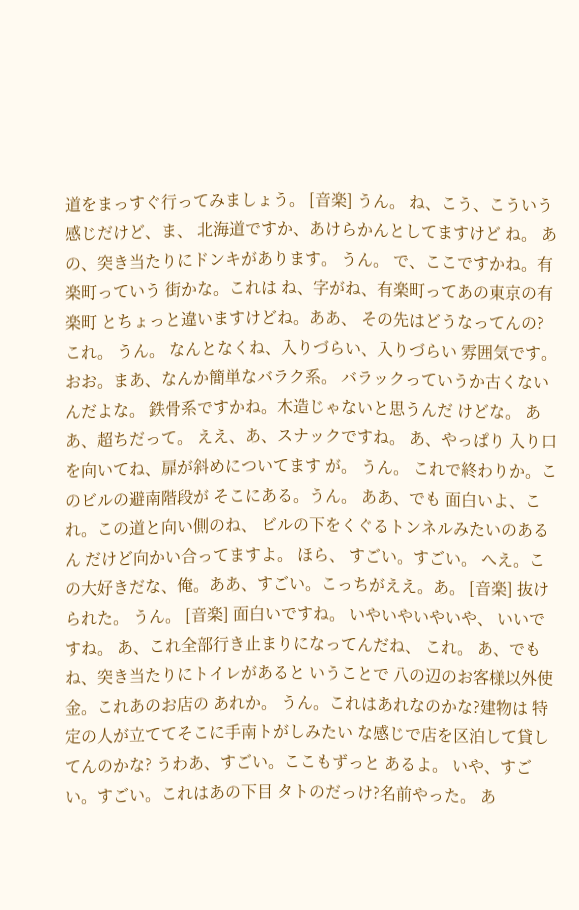道をまっすぐ行ってみましょう。 [音楽] うん。 ね、こう、こういう感じだけど、ま、 北海道ですか、あけらかんとしてますけど ね。 あの、突き当たりにドンキがあります。 うん。 で、ここですかね。有楽町っていう 街かな。これは ね、字がね、有楽町ってあの東京の有楽町 とちょっと違いますけどね。ああ、 その先はどうなってんの?これ。 うん。 なんとなくね、入りづらい、入りづらい 雰囲気です。 おお。まあ、なんか簡単なバラク系。 バラックっていうか古くないんだよな。 鉄骨系ですかね。木造じゃないと思うんだ けどな。 ああ、超ちだって。 ええ、あ、スナックですね。 あ、やっぱり 入り口を向いてね、扉が斜めについてます が。 うん。 これで終わりか。このビルの避南階段が そこにある。うん。 ああ、でも 面白いよ、これ。この道と向い側のね、 ビルの下をくぐるトンネルみたいのあるん だけど向かい合ってますよ。 ほら、 すごい。すごい。 へえ。この大好きだな、俺。ああ、すごい。こっちがええ。あ。 [音楽] 抜けられた。 うん。 [音楽] 面白いですね。 いやいやいやいや、 いいですね。 あ、これ全部行き止まりになってんだね、 これ。 あ、でもね、突き当たりにトイレがあると いうことで 八の辺のお客様以外使金。これあのお店の あれか。 うん。これはあれなのかな?建物は 特定の人が立ててそこに手南トがしみたい な感じで店を区泊して貸してんのかな? うわあ、すごい。ここもずっと あるよ。 いや、すごい。すごい。これはあの下目 タトのだっけ?名前やった。 あ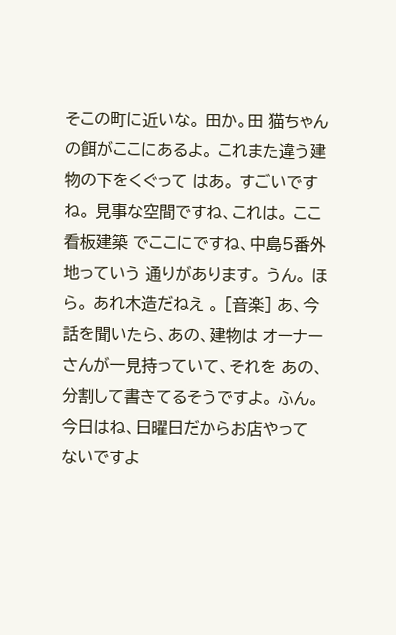そこの町に近いな。 田か。田 猫ちゃんの餌がここにあるよ。 これまた違う建物の下をくぐって はあ。 すごいですね。 見事な空間ですね、これは。 ここ 看板建築 でここにですね、中島5番外地っていう 通りがあります。 うん。 ほら。 あれ木造だねえ 。 [音楽] あ、今話を聞いたら、あの、建物は オーナーさんが一見持っていて、それを あの、分割して書きてるそうですよ。 ふん。今日はね、日曜日だからお店やって ないですよ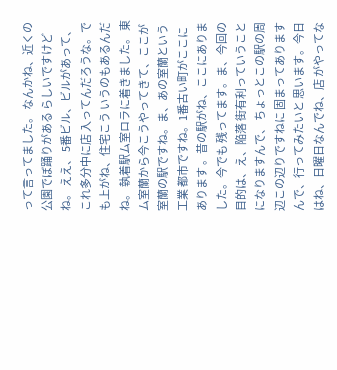って言ってました。 なんかね、近くの公園でぼ踊りがある らしいですけどね。 ええ、 5番ビル、ビルがあって、これ多分中に店 入ってんだろうな。でも上がね、住宅こう いうのもあるんだね。 執着駅ム室ロラに着きました。 東ム室蘭から今こうやってきて、ここが 室蘭の駅ですね。ま、あの室蘭という工業 都市ですね。1番古い町がここにあります 。昔の駅がね、ここにありました。今でも 残ってます。ま、今回の目的は、え、陥落 街有利っていうことになりますんで、 ちょっとこの駅の周辺この辺りですねに 固まってありますんで、行ってみたいと 思います。今日はね、日曜日なんでね、店 がやってな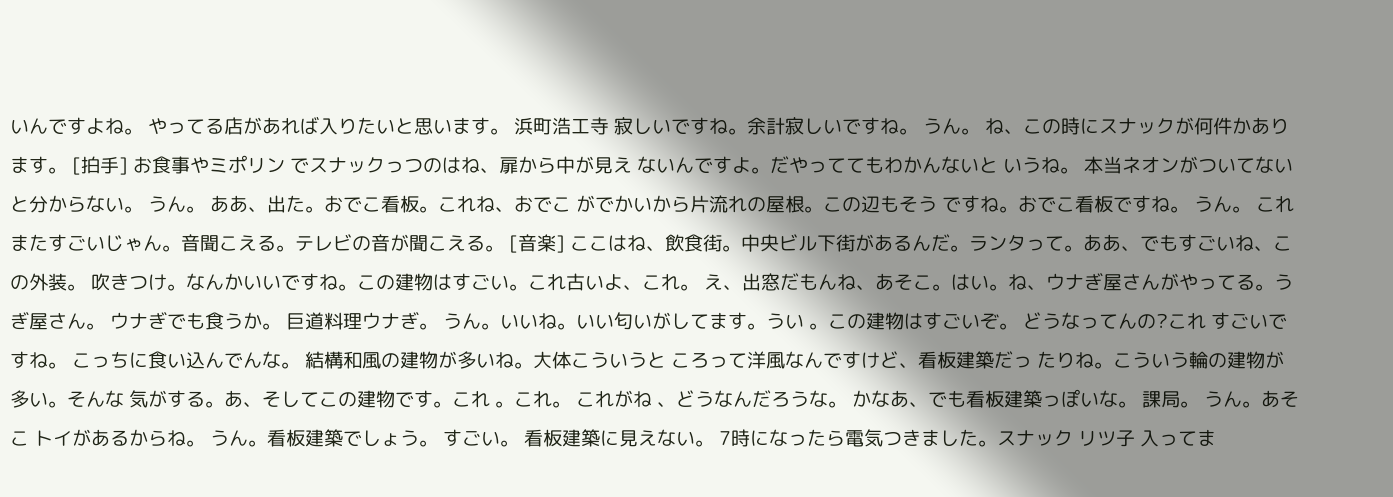いんですよね。 やってる店があれば入りたいと思います。 浜町浩工寺 寂しいですね。余計寂しいですね。 うん。 ね、この時にスナックが何件かあります。 [拍手] お食事やミポリン でスナックっつのはね、扉から中が見え ないんですよ。だやっててもわかんないと いうね。 本当ネオンがついてないと分からない。 うん。 ああ、出た。おでこ看板。これね、おでこ がでかいから片流れの屋根。この辺もそう ですね。おでこ看板ですね。 うん。 これまたすごいじゃん。音聞こえる。テレビの音が聞こえる。 [音楽] ここはね、飲食街。中央ビル下街があるんだ。ランタって。ああ、でもすごいね、この外装。 吹きつけ。なんかいいですね。この建物はすごい。これ古いよ、これ。 え、出窓だもんね、あそこ。はい。ね、ウナぎ屋さんがやってる。うぎ屋さん。 ウナぎでも食うか。 巨道料理ウナぎ。 うん。いいね。いい匂いがしてます。うい 。この建物はすごいぞ。 どうなってんの?これ すごいですね。 こっちに食い込んでんな。 結構和風の建物が多いね。大体こういうと ころって洋風なんですけど、看板建築だっ たりね。こういう輪の建物が多い。そんな 気がする。あ、そしてこの建物です。これ 。これ。 これがね 、どうなんだろうな。 かなあ、でも看板建築っぽいな。 課局。 うん。あそこ トイがあるからね。 うん。看板建築でしょう。 すごい。 看板建築に見えない。 7時になったら電気つきました。スナック リツ子 入ってま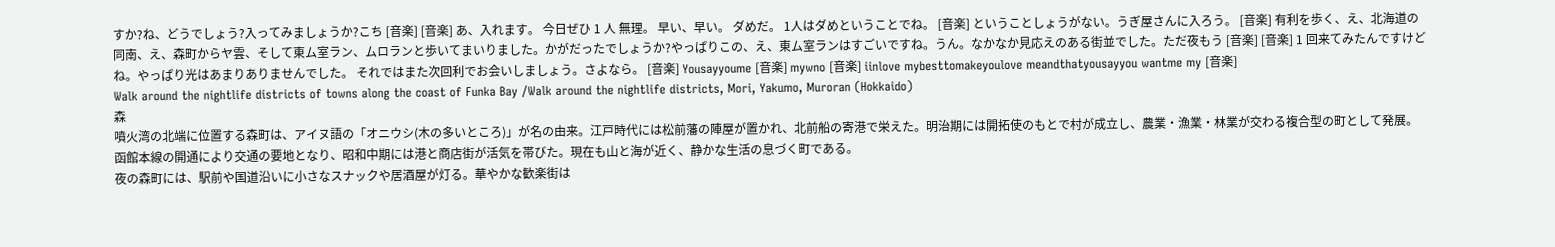すか?ね、どうでしょう?入ってみましょうか?こち [音楽] [音楽] あ、入れます。 今日ぜひ 1 人 無理。 早い、早い。 ダめだ。 1人はダめということでね。 [音楽] ということしょうがない。うぎ屋さんに入ろう。 [音楽] 有利を歩く、え、北海道の同南、え、森町からヤ雲、そして東ム室ラン、ムロランと歩いてまいりました。かがだったでしょうか?やっぱりこの、え、東ム室ランはすごいですね。うん。なかなか見応えのある街並でした。ただ夜もう [音楽] [音楽] 1 回来てみたんですけどね。やっぱり光はあまりありませんでした。 それではまた次回利でお会いしましょう。さよなら。 [音楽] Yousayyoume [音楽] mywno [音楽] iinlove mybesttomakeyoulove meandthatyousayyou wantme my [音楽]
Walk around the nightlife districts of towns along the coast of Funka Bay /Walk around the nightlife districts, Mori, Yakumo, Muroran (Hokkaido)
森
噴火湾の北端に位置する森町は、アイヌ語の「オニウシ(木の多いところ)」が名の由来。江戸時代には松前藩の陣屋が置かれ、北前船の寄港で栄えた。明治期には開拓使のもとで村が成立し、農業・漁業・林業が交わる複合型の町として発展。函館本線の開通により交通の要地となり、昭和中期には港と商店街が活気を帯びた。現在も山と海が近く、静かな生活の息づく町である。
夜の森町には、駅前や国道沿いに小さなスナックや居酒屋が灯る。華やかな歓楽街は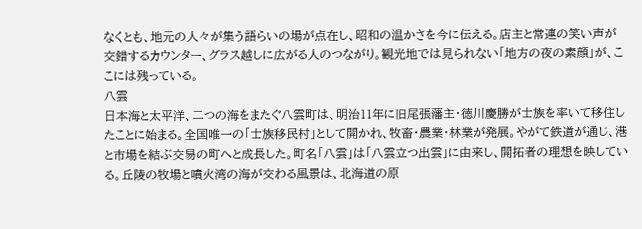なくとも、地元の人々が集う語らいの場が点在し、昭和の温かさを今に伝える。店主と常連の笑い声が交錯するカウンター、グラス越しに広がる人のつながり。観光地では見られない「地方の夜の素顔」が、ここには残っている。
八雲
日本海と太平洋、二つの海をまたぐ八雲町は、明治11年に旧尾張藩主・徳川慶勝が士族を率いて移住したことに始まる。全国唯一の「士族移民村」として開かれ、牧畜・農業・林業が発展。やがて鉄道が通じ、港と市場を結ぶ交易の町へと成長した。町名「八雲」は「八雲立つ出雲」に由来し、開拓者の理想を映している。丘陵の牧場と噴火湾の海が交わる風景は、北海道の原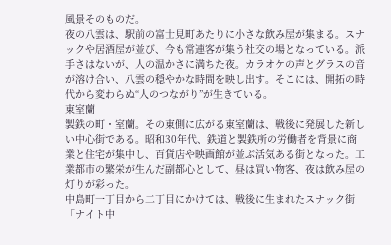風景そのものだ。
夜の八雲は、駅前の富士見町あたりに小さな飲み屋が集まる。スナックや居酒屋が並び、今も常連客が集う社交の場となっている。派手さはないが、人の温かさに満ちた夜。カラオケの声とグラスの音が溶け合い、八雲の穏やかな時間を映し出す。そこには、開拓の時代から変わらぬ“人のつながり”が生きている。
東室蘭
製鉄の町・室蘭。その東側に広がる東室蘭は、戦後に発展した新しい中心街である。昭和30年代、鉄道と製鉄所の労働者を背景に商業と住宅が集中し、百貨店や映画館が並ぶ活気ある街となった。工業都市の繁栄が生んだ副都心として、昼は買い物客、夜は飲み屋の灯りが彩った。
中島町一丁目から二丁目にかけては、戦後に生まれたスナック街「ナイト中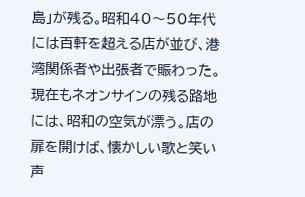島」が残る。昭和40〜50年代には百軒を超える店が並び、港湾関係者や出張者で賑わった。現在もネオンサインの残る路地には、昭和の空気が漂う。店の扉を開けば、懐かしい歌と笑い声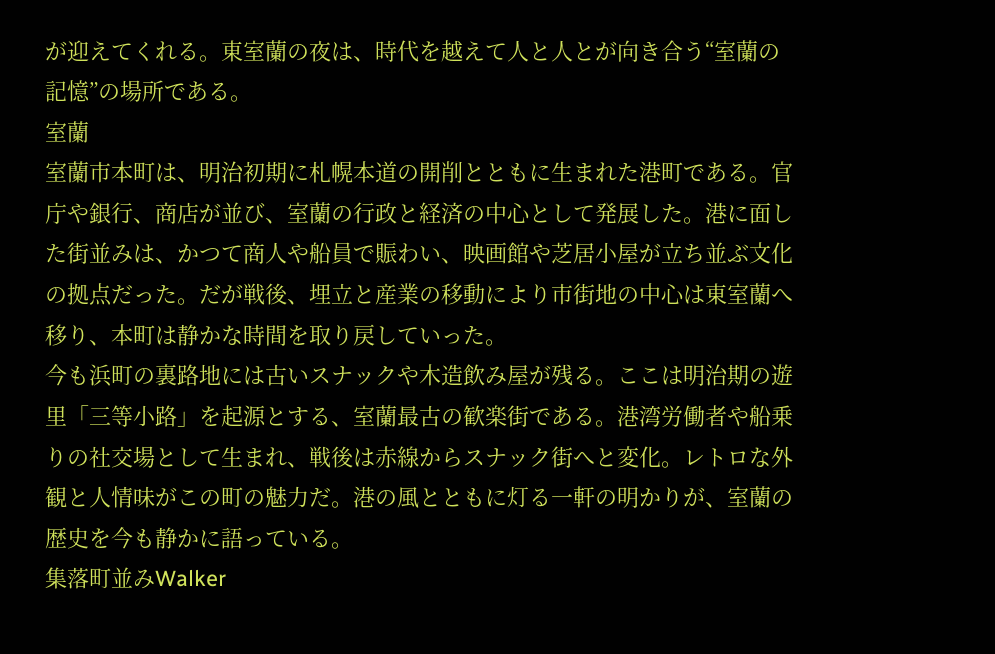が迎えてくれる。東室蘭の夜は、時代を越えて人と人とが向き合う“室蘭の記憶”の場所である。
室蘭
室蘭市本町は、明治初期に札幌本道の開削とともに生まれた港町である。官庁や銀行、商店が並び、室蘭の行政と経済の中心として発展した。港に面した街並みは、かつて商人や船員で賑わい、映画館や芝居小屋が立ち並ぶ文化の拠点だった。だが戦後、埋立と産業の移動により市街地の中心は東室蘭へ移り、本町は静かな時間を取り戻していった。
今も浜町の裏路地には古いスナックや木造飲み屋が残る。ここは明治期の遊里「三等小路」を起源とする、室蘭最古の歓楽街である。港湾労働者や船乗りの社交場として生まれ、戦後は赤線からスナック街へと変化。レトロな外観と人情味がこの町の魅力だ。港の風とともに灯る一軒の明かりが、室蘭の歴史を今も静かに語っている。
集落町並みWalker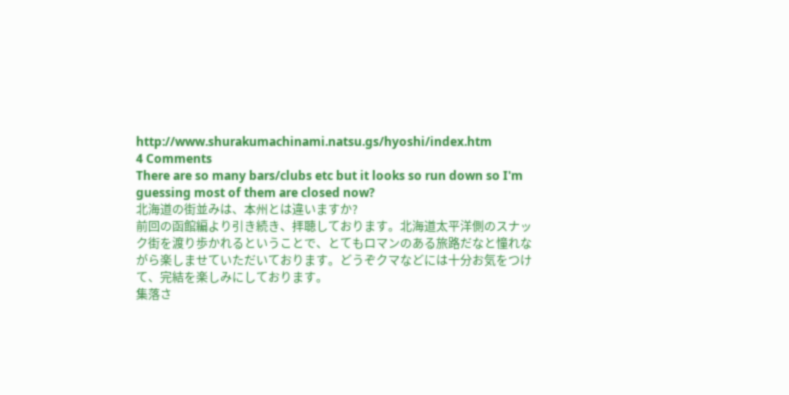http://www.shurakumachinami.natsu.gs/hyoshi/index.htm
4 Comments
There are so many bars/clubs etc but it looks so run down so I'm guessing most of them are closed now?
北海道の街並みは、本州とは違いますか?
前回の函館編より引き続き、拝聴しております。北海道太平洋側のスナック街を渡り歩かれるということで、とてもロマンのある旅路だなと憧れながら楽しませていただいております。どうぞクマなどには十分お気をつけて、完結を楽しみにしております。
集落さ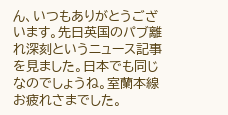ん、いつもありがとうございます。先日英国のパブ離れ深刻というニュース記事を見ました。日本でも同じなのでしょうね。室蘭本線お疲れさまでした。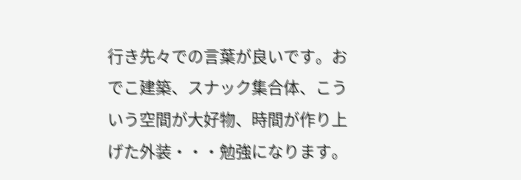行き先々での言葉が良いです。おでこ建築、スナック集合体、こういう空間が大好物、時間が作り上げた外装・・・勉強になります。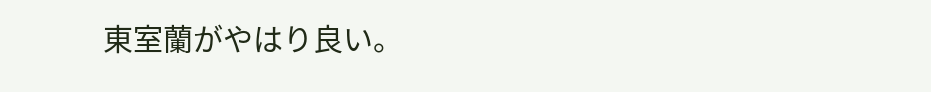東室蘭がやはり良い。